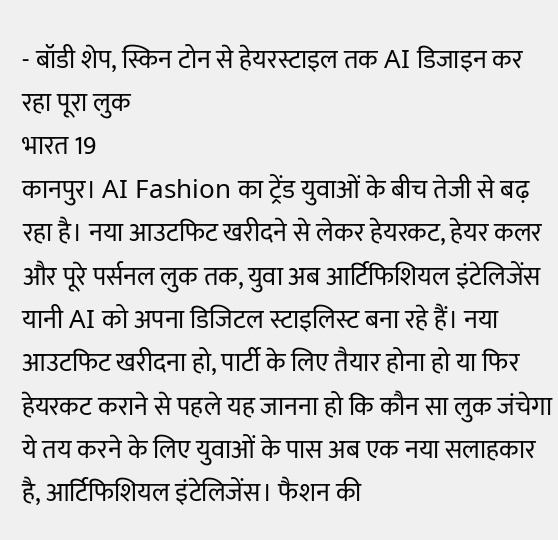- बॉडी शेप, स्किन टोन से हेयरस्टाइल तक AI डिजाइन कर रहा पूरा लुक
भारत 19
कानपुर। AI Fashion का ट्रेंड युवाओं के बीच तेजी से बढ़ रहा है। नया आउटफिट खरीदने से लेकर हेयरकट, हेयर कलर और पूरे पर्सनल लुक तक, युवा अब आर्टिफिशियल इंटेलिजेंस यानी AI को अपना डिजिटल स्टाइलिस्ट बना रहे हैं। नया आउटफिट खरीदना हो, पार्टी के लिए तैयार होना हो या फिर हेयरकट कराने से पहले यह जानना हो कि कौन सा लुक जंचेगा ये तय करने के लिए युवाओं के पास अब एक नया सलाहकार है, आर्टिफिशियल इंटेलिजेंस। फैशन की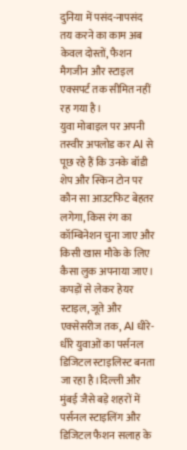दुनिया में पसंद-नापसंद तय करने का काम अब केवल दोस्तों, फैशन मैगजीन और स्टाइल एक्सपर्ट तक सीमित नहीं रह गया है।
युवा मोबाइल पर अपनी तस्वीर अपलोड कर AI से पूछ रहे हैं कि उनके बॉडी शेप और स्किन टोन पर कौन सा आउटफिट बेहतर लगेगा, किस रंग का कॉम्बिनेशन चुना जाए और किसी खास मौके के लिए कैसा लुक अपनाया जाए। कपड़ों से लेकर हेयर स्टाइल, जूते और एक्सेसरीज तक, AI धीरे-धीरे युवाओं का पर्सनल डिजिटल स्टाइलिस्ट बनता जा रहा है।दिल्ली और मुंबई जैसे बड़े शहरों में पर्सनल स्टाइलिंग और डिजिटल फैशन सलाह के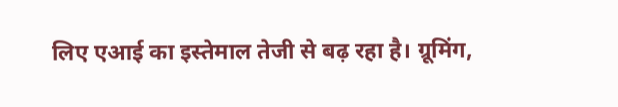लिए एआई का इस्तेमाल तेजी से बढ़ रहा है। ग्रूमिंग,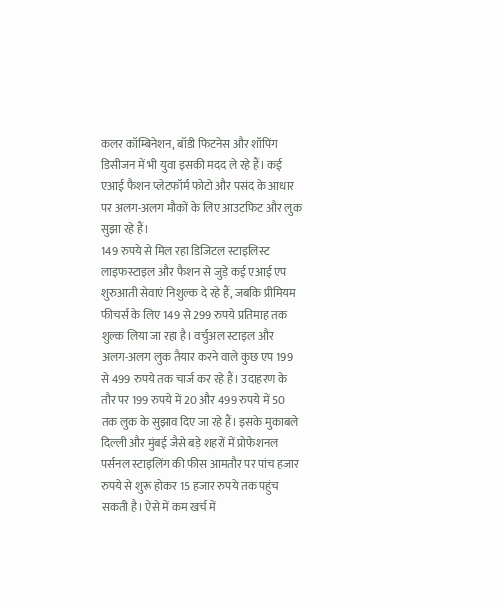कलर कॉम्बिनेशन, बॉडी फिटनेस और शॉपिंग डिसीजन में भी युवा इसकी मदद ले रहे हैं। कई एआई फैशन प्लेटफॉर्म फोटो और पसंद के आधार पर अलग-अलग मौकों के लिए आउटफिट और लुक सुझा रहे हैं।
149 रुपये से मिल रहा डिजिटल स्टाइलिस्ट
लाइफस्टाइल और फैशन से जुड़े कई एआई एप शुरुआती सेवाएं निशुल्क दे रहे हैं, जबकि प्रीमियम फीचर्स के लिए 149 से 299 रुपये प्रतिमाह तक शुल्क लिया जा रहा है। वर्चुअल स्टाइल और अलग-अलग लुक तैयार करने वाले कुछ एप 199 से 499 रुपये तक चार्ज कर रहे हैं। उदाहरण के तौर पर 199 रुपये में 20 और 499 रुपये में 50 तक लुक के सुझाव दिए जा रहे हैं। इसके मुकाबले दिल्ली और मुंबई जैसे बड़े शहरों में प्रोफेशनल पर्सनल स्टाइलिंग की फीस आमतौर पर पांच हजार रुपये से शुरू होकर 15 हजार रुपये तक पहुंच सकती है। ऐसे में कम खर्च में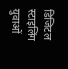डिजिटल स्टाइलिंग युवाओं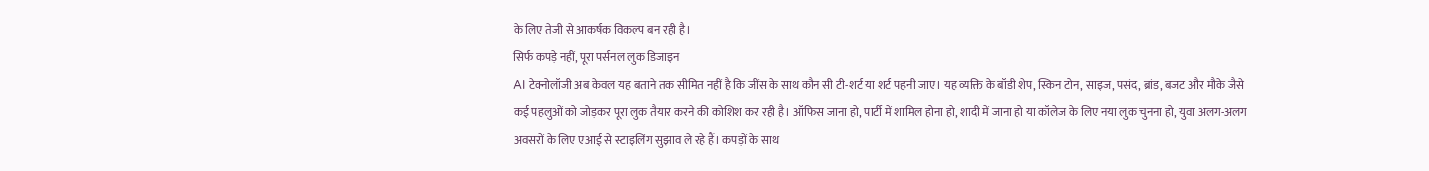के लिए तेजी से आकर्षक विकल्प बन रही है।
सिर्फ कपड़े नहीं, पूरा पर्सनल लुक डिजाइन
AI टेक्नोलॉजी अब केवल यह बताने तक सीमित नहीं है कि जींस के साथ कौन सी टी-शर्ट या शर्ट पहनी जाए। यह व्यक्ति के बॉडी शेप, स्किन टोन, साइज, पसंद, ब्रांड, बजट और मौके जैसे कई पहलुओं को जोड़कर पूरा लुक तैयार करने की कोशिश कर रही है। ऑफिस जाना हो, पार्टी में शामिल होना हो, शादी में जाना हो या कॉलेज के लिए नया लुक चुनना हो, युवा अलग-अलग अवसरों के लिए एआई से स्टाइलिंग सुझाव ले रहे हैं। कपड़ों के साथ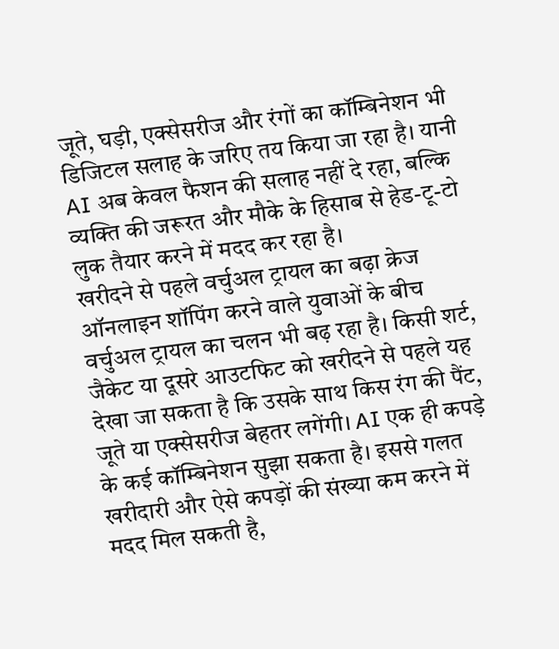जूते, घड़ी, एक्सेसरीज और रंगों का कॉम्बिनेशन भी डिजिटल सलाह के जरिए तय किया जा रहा है। यानी AI अब केवल फैशन की सलाह नहीं दे रहा, बल्कि व्यक्ति की जरूरत और मौके के हिसाब से हेड-टू-टो लुक तैयार करने में मदद कर रहा है।
खरीदने से पहले वर्चुअल ट्रायल का बढ़ा क्रेज
ऑनलाइन शॉपिंग करने वाले युवाओं के बीच वर्चुअल ट्रायल का चलन भी बढ़ रहा है। किसी शर्ट, जैकेट या दूसरे आउटफिट को खरीदने से पहले यह देखा जा सकता है कि उसके साथ किस रंग की पैंट, जूते या एक्सेसरीज बेहतर लगेंगी। AI एक ही कपड़े के कई कॉम्बिनेशन सुझा सकता है। इससे गलत खरीदारी और ऐसे कपड़ों की संख्या कम करने में मदद मिल सकती है,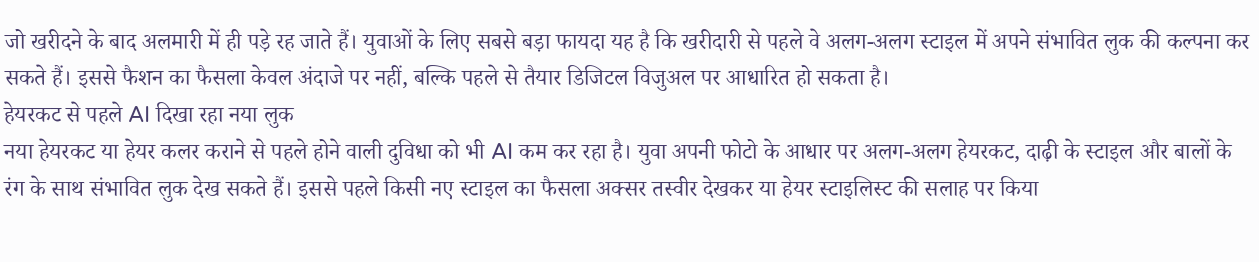जो खरीदने के बाद अलमारी में ही पड़े रह जाते हैं। युवाओं के लिए सबसे बड़ा फायदा यह है कि खरीदारी से पहले वे अलग-अलग स्टाइल में अपने संभावित लुक की कल्पना कर सकते हैं। इससे फैशन का फैसला केवल अंदाजे पर नहीं, बल्कि पहले से तैयार डिजिटल विजुअल पर आधारित हो सकता है।
हेयरकट से पहले AI दिखा रहा नया लुक
नया हेयरकट या हेयर कलर कराने से पहले होने वाली दुविधा को भी AI कम कर रहा है। युवा अपनी फोटो के आधार पर अलग-अलग हेयरकट, दाढ़ी के स्टाइल और बालों के रंग के साथ संभावित लुक देख सकते हैं। इससे पहले किसी नए स्टाइल का फैसला अक्सर तस्वीर देखकर या हेयर स्टाइलिस्ट की सलाह पर किया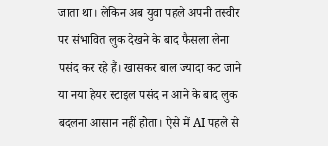जाता था। लेकिन अब युवा पहले अपनी तस्वीर पर संभावित लुक देखने के बाद फैसला लेना पसंद कर रहे हैं। खासकर बाल ज्यादा कट जाने या नया हेयर स्टाइल पसंद न आने के बाद लुक बदलना आसान नहीं होता। ऐसे में AI पहले से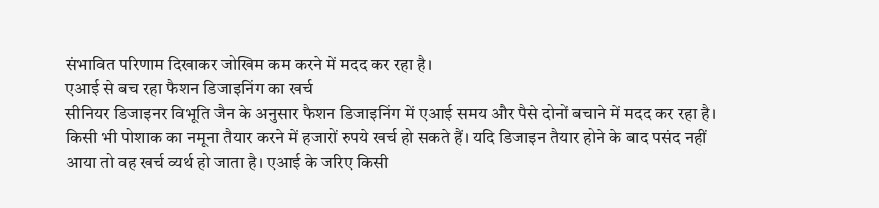संभावित परिणाम दिखाकर जोखिम कम करने में मदद कर रहा है।
एआई से बच रहा फैशन डिजाइनिंग का खर्च
सीनियर डिजाइनर विभूति जैन के अनुसार फैशन डिजाइनिंग में एआई समय और पैसे दोनों बचाने में मदद कर रहा है। किसी भी पोशाक का नमूना तैयार करने में हजारों रुपये खर्च हो सकते हैं। यदि डिजाइन तैयार होने के बाद पसंद नहीं आया तो वह खर्च व्यर्थ हो जाता है। एआई के जरिए किसी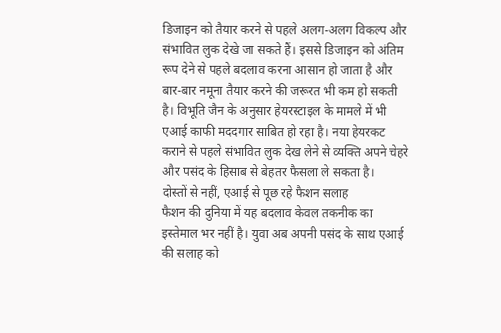डिजाइन को तैयार करने से पहले अलग-अलग विकल्प और संभावित लुक देखे जा सकते हैं। इससे डिजाइन को अंतिम रूप देने से पहले बदलाव करना आसान हो जाता है और बार-बार नमूना तैयार करने की जरूरत भी कम हो सकती है। विभूति जैन के अनुसार हेयरस्टाइल के मामले में भी एआई काफी मददगार साबित हो रहा है। नया हेयरकट कराने से पहले संभावित लुक देख लेने से व्यक्ति अपने चेहरे और पसंद के हिसाब से बेहतर फैसला ले सकता है।
दोस्तों से नहीं, एआई से पूछ रहे फैशन सलाह
फैशन की दुनिया में यह बदलाव केवल तकनीक का इस्तेमाल भर नहीं है। युवा अब अपनी पसंद के साथ एआई की सलाह को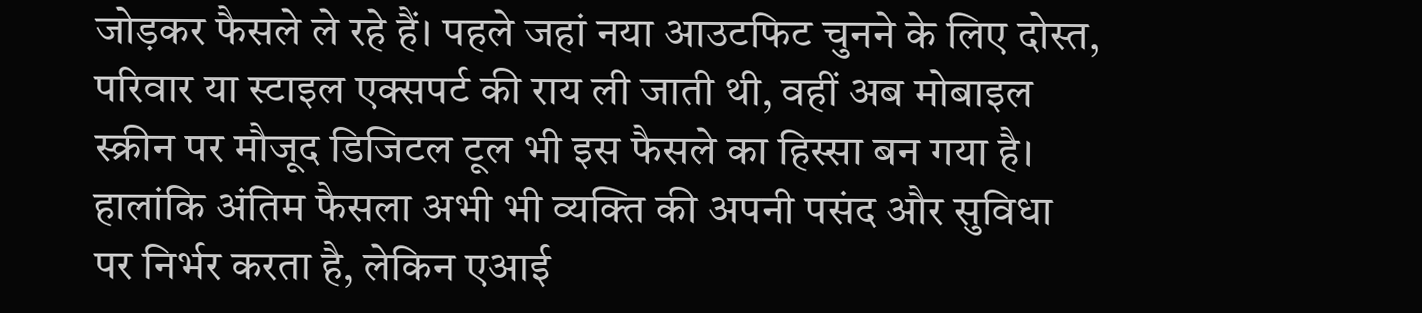जोड़कर फैसले ले रहे हैं। पहले जहां नया आउटफिट चुनने के लिए दोस्त, परिवार या स्टाइल एक्सपर्ट की राय ली जाती थी, वहीं अब मोबाइल स्क्रीन पर मौजूद डिजिटल टूल भी इस फैसले का हिस्सा बन गया है। हालांकि अंतिम फैसला अभी भी व्यक्ति की अपनी पसंद और सुविधा पर निर्भर करता है, लेकिन एआई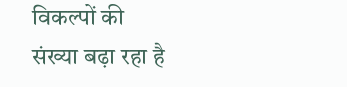विकल्पों की संख्या बढ़ा रहा है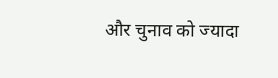और चुनाव को ज्यादा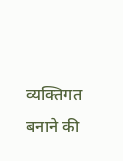व्यक्तिगत बनाने की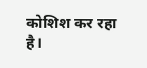कोशिश कर रहा है।